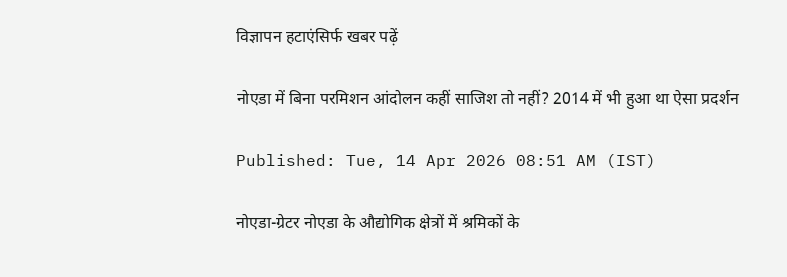विज्ञापन हटाएंसिर्फ खबर पढ़ें

नोएडा में बिना परमिशन आंदोलन कहीं साजिश तो नहीं? 2014 में भी हुआ था ऐसा प्रदर्शन

Published: Tue, 14 Apr 2026 08:51 AM (IST)

नोएडा-ग्रेटर नोएडा के औद्योगिक क्षेत्रों में श्रमिकों के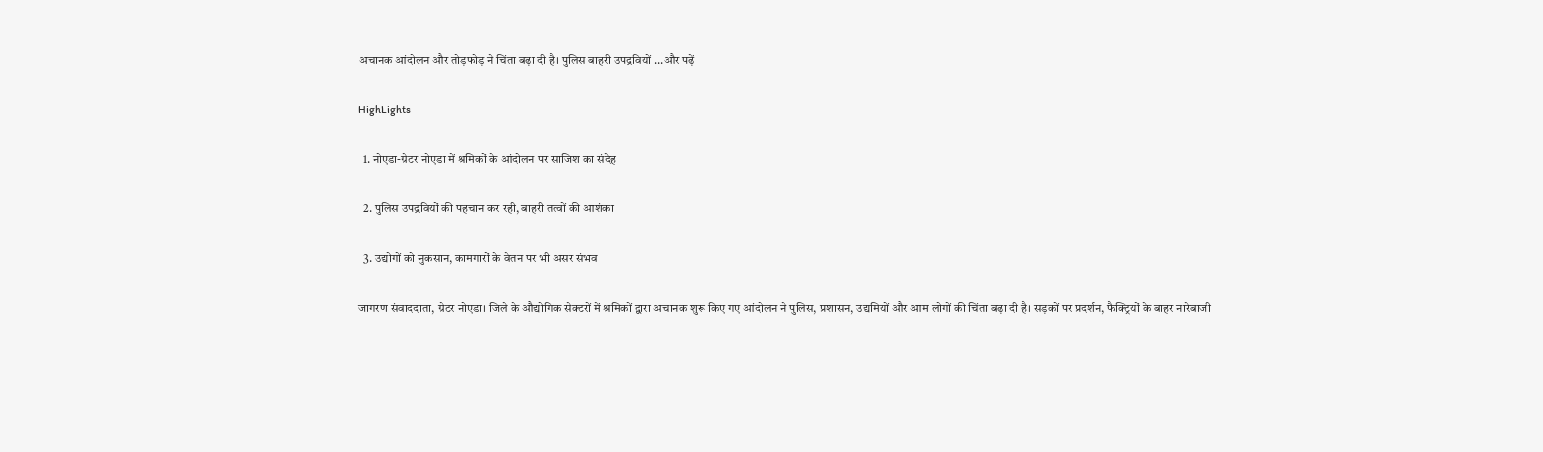अचानक आंदोलन और तोड़फोड़ ने चिंता बढ़ा दी है। पुलिस बाहरी उपद्रवियों ...और पढ़ें

HighLights

  1. नोएडा-ग्रेटर नोएडा में श्रमिकों के आंदोलन पर साजिश का संदेह

  2. पुलिस उपद्रवियों की पहचान कर रही, बाहरी तत्वों की आशंका

  3. उद्योगों को नुकसान, कामगारों के वेतन पर भी असर संभव

जागरण संवाददाता, ग्रेटर नोएडा। जिले के औद्योगिक सेक्टरों में श्रमिकों द्वारा अचानक शुरू किए गए आंदोलन ने पुलिस, प्रशासन, उद्यमियों और आम लोगों की चिंता बढ़ा दी है। सड़कों पर प्रदर्शन, फैक्ट्रियों के बाहर नारेबाजी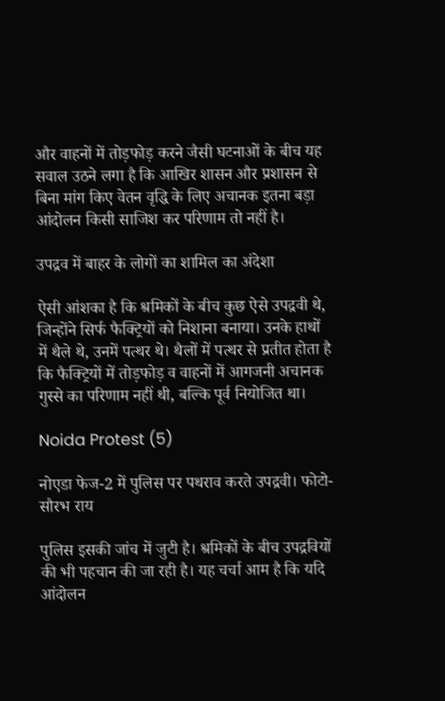और वाहनों में तोड़फोड़ करने जैसी घटनाओं के बीच यह सवाल उठने लगा है कि आखिर शासन और प्रशासन से बिना मांग किए वेतन वृद्धि के लिए अचानक इतना बड़ा आंदोलन किसी साजिश कर परिणाम तो नहीं है।

उपद्रव में बाहर के लोगों का शामिल का अंदेशा

ऐसी आंशका है कि श्रमिकों के बीच कुछ ऐसे उपद्रवी थे, जिन्होंने सिर्फ फैक्ट्रियों को निशाना बनाया। उनके हाथों में थैले थे, उनमें पत्थर थे। थैलों में पत्थर से प्रतीत होता है कि फैक्ट्रियों में तोड़फोड़ व वाहनों में आगजनी अचानक गुस्से का परिणाम नहीं थी, बल्कि पूर्व नियोजित था।

Noida Protest (5)

नोएडा फेज-2 में पुलिस पर पथराव करते उपद्रवी। फोटो- सौरभ राय

पुलिस इसकी जांच में जुटी है। श्रमिकों के बीच उपद्रवियों की भी पहचान की जा रही है। यह चर्चा आम है कि यदि आंदोलन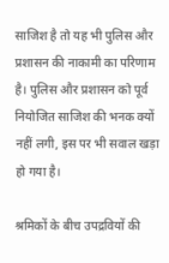साजिश है तो यह भी पुलिस और प्रशासन की नाकामी का परिणाम है। पुलिस और प्रशासन को पूर्व नियोजित साजिश की भनक क्यों नहीं लगी, इस पर भी सवाल खड़ा हो गया है।

श्रमिकों के बीच उपद्रवियों की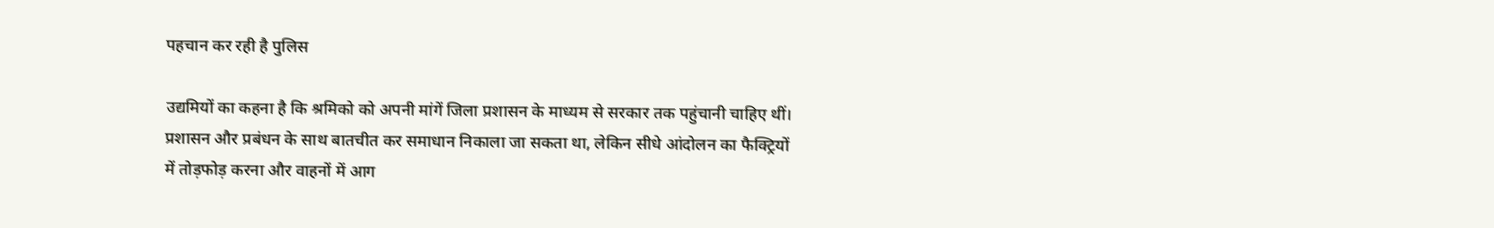पहचान कर रही है पुलिस

उद्यमियों का कहना है कि श्रमिको को अपनी मांगें जिला प्रशासन के माध्यम से सरकार तक पहुंचानी चाहिए थीं। प्रशासन और प्रबंधन के साथ बातचीत कर समाधान निकाला जा सकता था, लेकिन सीधे आंदोलन का फैक्ट्रियों में तोड़फोड़ करना और वाहनों में आग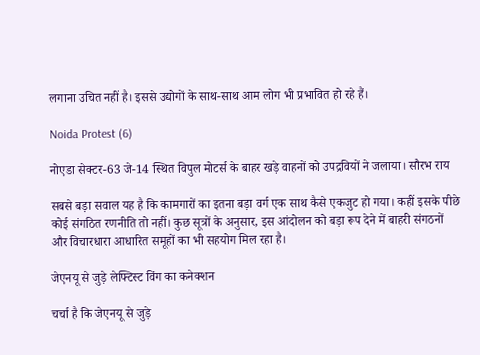लगाना उचित नहीं है। इससे उद्योगों के साथ-साथ आम लोग भी प्रभावित हो रहे हैं।

Noida Protest (6)

नोएडा सेक्टर-63 जे-14 स्थित विपुल मोटर्स के बाहर खड़े वाहनों को उपद्रवियों ने जलाया। सौरभ राय

सबसे बड़ा सवाल यह है कि कामगारों का इतना बड़ा वर्ग एक साथ कैसे एकजुट हो गया। कहीं इसके पीछे कोई संगठित रणनीति तो नहीं। कुछ सूत्रों के अनुसार, इस आंदोलन को बड़ा रूप देने में बाहरी संगठनों और विचारधारा आधारित समूहों का भी सहयोग मिल रहा है।

जेएनयू से जुड़े लेफ्टिस्ट विंग का कनेक्शन

चर्चा है कि जेएनयू से जुड़े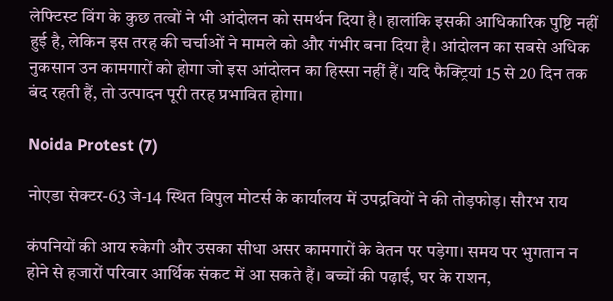लेफ्टिस्ट विंग के कुछ तत्वों ने भी आंदोलन को समर्थन दिया है। हालांकि इसकी आधिकारिक पुष्टि नहीं हुई है, लेकिन इस तरह की चर्चाओं ने मामले को और गंभीर बना दिया है। आंदोलन का सबसे अधिक नुकसान उन कामगारों को होगा जो इस आंदोलन का हिस्सा नहीं हैं। यदि फैक्ट्रियां 15 से 20 दिन तक बंद रहती हैं, तो उत्पादन पूरी तरह प्रभावित होगा।

Noida Protest (7)

नोएडा सेक्टर-63 जे-14 स्थित विपुल मोटर्स के कार्यालय में उपद्रवियों ने की तोड़फोड़। सौरभ राय

कंपनियों की आय रुकेगी और उसका सीधा असर कामगारों के वेतन पर पड़ेगा। समय पर भुगतान न होने से हजारों परिवार आर्थिक संकट में आ सकते हैं। बच्चों की पढ़ाई, घर के राशन,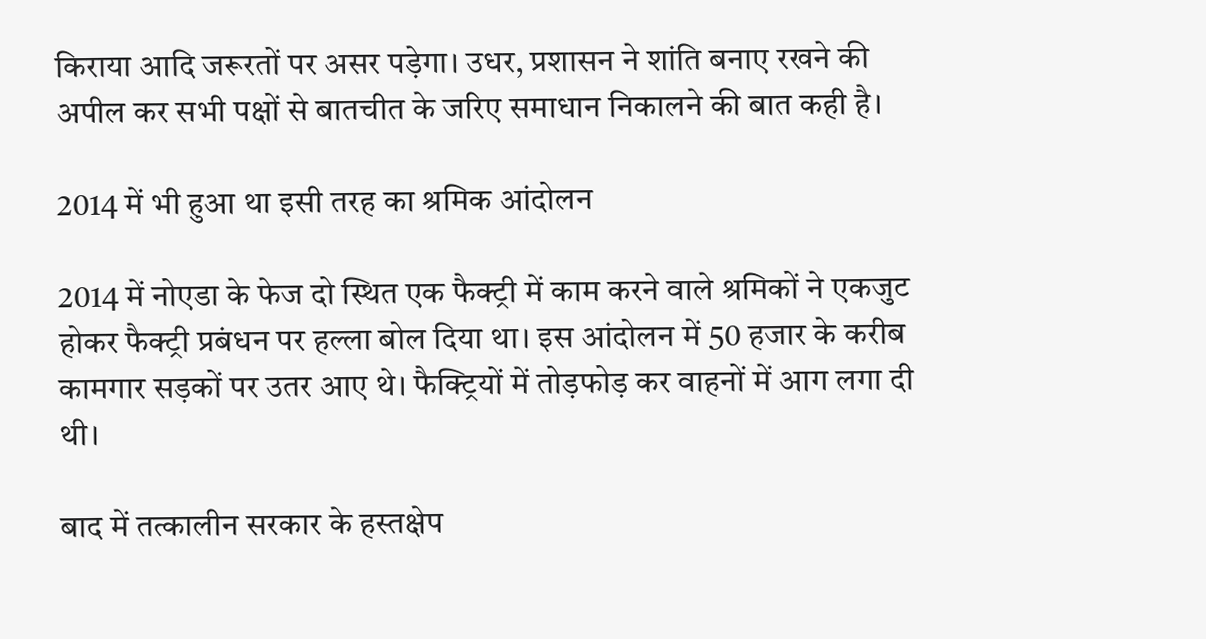किराया आदि जरूरतों पर असर पड़ेगा। उधर, प्रशासन ने शांति बनाए रखने की अपील कर सभी पक्षों से बातचीत के जरिए समाधान निकालने की बात कही है।

2014 में भी हुआ था इसी तरह का श्रमिक आंदोलन

2014 में नोएडा के फेज दो स्थित एक फैक्ट्री में काम करने वाले श्रमिकों ने एकजुट होकर फैक्ट्री प्रबंधन पर हल्ला बोल दिया था। इस आंदोलन में 50 हजार के करीब कामगार सड़कों पर उतर आए थे। फैक्ट्रियों में तोड़फोड़ कर वाहनों में आग लगा दी थी।

बाद में तत्कालीन सरकार के हस्तक्षेप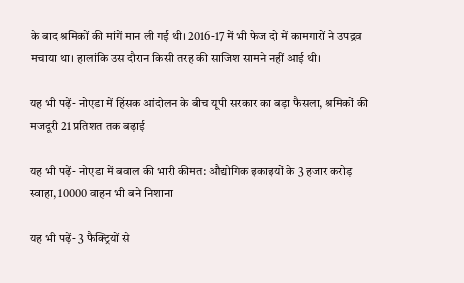के बाद श्रमिकों की मांगें मान ली गई थी। 2016-17 में भी फेज दो में कामगारों ने उपद्रव मचाया था। हालांकि उस दौरान किसी तरह की साजिश सामने नहीं आई थी।

यह भी पढ़ें- नोएडा में हिंसक आंदोलन के बीच यूपी सरकार का बड़ा फैसला, श्रमिकों की मजदूरी 21 प्रतिशत तक बढ़ाई

यह भी पढ़ें- नोएडा में बवाल की भारी कीमत: औद्योगिक इकाइयों के 3 हजार करोड़ स्वाहा, 10000 वाहन भी बने निशाना

यह भी पढ़ें- 3 फैक्ट्रियों से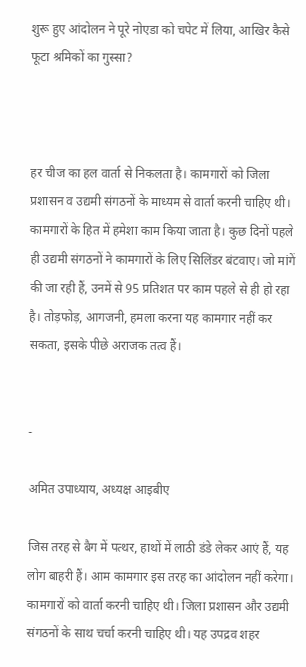शुरू हुए आंदोलन ने पूरे नोएडा को चपेट में लिया, आखिर कैसे फूटा श्रमिकों का गुस्सा?



हर चीज का हल वार्ता से निकलता है। कामगारों को जिला प्रशासन व उद्यमी संगठनों के माध्यम से वार्ता करनी चाहिए थी। कामगारों के हित में हमेशा काम किया जाता है। कुछ दिनों पहले ही उद्यमी संगठनों ने कामगारों के लिए सिलिंडर बंटवाए। जो मांगें की जा रही हैं, उनमें से 95 प्रतिशत पर काम पहले से ही हो रहा है। तोड़फोड़, आगजनी, हमला करना यह कामगार नहीं कर सकता, इसके पीछे अराजक तत्व हैं।


-

अमित उपाध्याय, अध्यक्ष आइबीए

जिस तरह से बैग में पत्थर, हाथों में लाठी डंडे लेकर आएं हैं, यह लोग बाहरी हैं। आम कामगार इस तरह का आंदोलन नहीं करेगा। कामगारों को वार्ता करनी चाहिए थी। जिला प्रशासन और उद्यमी संगठनों के साथ चर्चा करनी चाहिए थी। यह उपद्रव शहर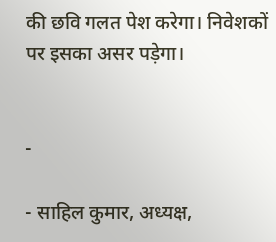की छवि गलत पेश करेगा। निवेशकों पर इसका असर पड़ेगा।


-

- साहिल कुमार, अध्यक्ष,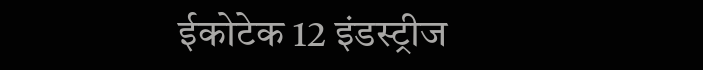ईकोटेक 12 इंडस्ट्रीज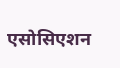एसोसिएशन